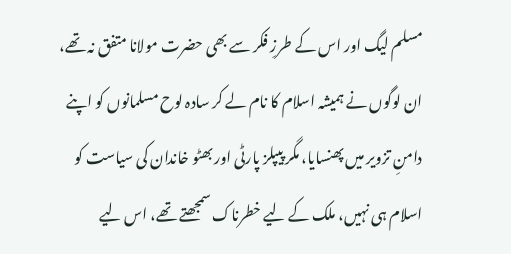مسلم لیگ اور اس کے طرزِ فکر سے بھی حضرت مولانا متفق نہ تھے، ان لوگوں نے ہمیشہ اسلام کا نام لے کر سادہ لوح مسلمانوں کو اپنے دامنِ تزویر میں پھنسایا، مگر پیپلز پارٹی اور بھٹو خاندان کی سیاست کو اسلام ہی نہیں، ملک کے لیے خطرناک سمجھتے تھے، اس لیے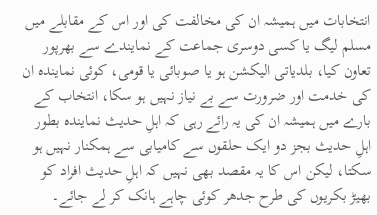انتخابات میں ہمیشہ ان کی مخالفت کی اور اس کے مقابلے میں مسلم لیگ یا کسی دوسری جماعت کے نمایندے سے بھرپور تعاون کیا، بلدیاتی الیکشن ہو یا صوبائی یا قومی، کوئی نمایندہ ان کی خدمت اور ضرورت سے بے نیاز نہیں ہو سکا، انتخاب کے بارے میں ہمیشہ ان کی یہ رائے رہی کہ اہلِ حدیث نمایندہ بطور اہلِ حدیث بجز دو ایک حلقوں سے کامیابی سے ہمکنار نہیں ہو سکتا، لیکن اس کا یہ مقصد بھی نہیں کہ اہلِ حدیث افراد کو بھیڑ بکریوں کی طرح جدھر کوئی چاہے ہانک کر لے جائے۔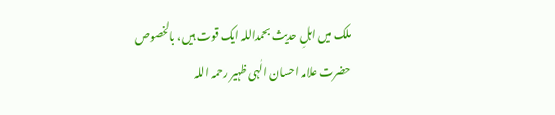ملک میں اہلِ حدیث بحمداللہ ایک قوت ہیں، بالخصوص حضرت علامہ احسان الٰہی ظہیر رحمہ اللہ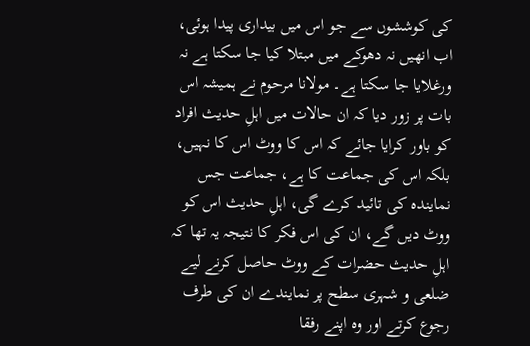کی کوششوں سے جو اس میں بیداری پیدا ہوئی، اب انھیں نہ دھوکے میں مبتلا کیا جا سکتا ہے نہ ورغلایا جا سکتا ہے۔ مولانا مرحوم نے ہمیشہ اس بات پر زور دیا کہ ان حالات میں اہلِ حدیث افراد کو باور کرایا جائے کہ اس کا ووٹ اس کا نہیں، بلکہ اس کی جماعت کا ہے، جماعت جس نمایندہ کی تائید کرے گی، اہلِ حدیث اس کو ووٹ دیں گے، ان کی اس فکر کا نتیجہ یہ تھا کہ اہلِ حدیث حضرات کے ووٹ حاصل کرنے لیے ضلعی و شہری سطح پر نمایندے ان کی طرف رجوع کرتے اور وہ اپنے رفقا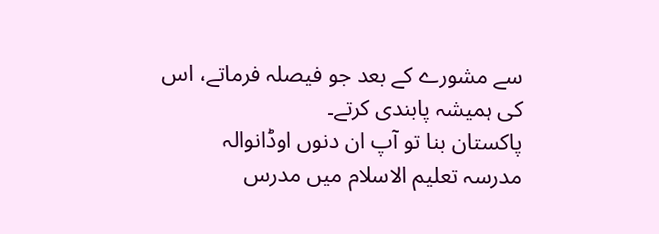سے مشورے کے بعد جو فیصلہ فرماتے، اس کی ہمیشہ پابندی کرتے۔
پاکستان بنا تو آپ ان دنوں اوڈانوالہ مدرسہ تعلیم الاسلام میں مدرس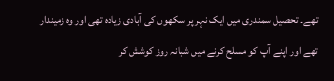تھے۔ تحصیل سمندری میں ایک نہر پر سکھوں کی آبادی زیادہ تھی اور وہ زمیندار تھے اور اپنے آپ کو مسلح کرنے میں شبانہ روز کوشش کر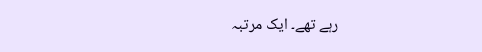رہے تھے۔ ایک مرتبہ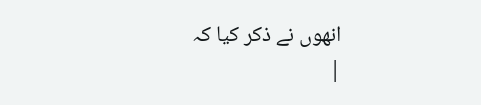انھوں نے ذکر کیا کہ
|